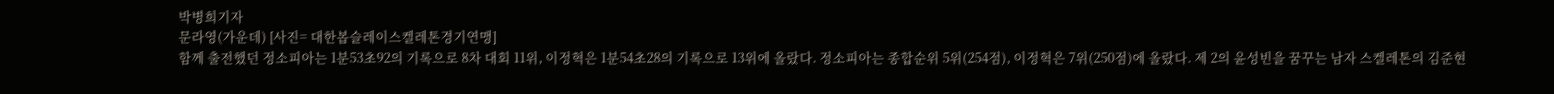박병희기자
문라영(가운데) [사진= 대한봅슬레이스켈레톤경기연맹]
함께 출전했던 정소피아는 1분53초92의 기록으로 8차 대회 11위, 이정혁은 1분54초28의 기록으로 13위에 올랐다. 정소피아는 종합순위 5위(254점), 이정혁은 7위(250점)에 올랐다. 제 2의 윤성빈을 꿈꾸는 남자 스켈레톤의 김준현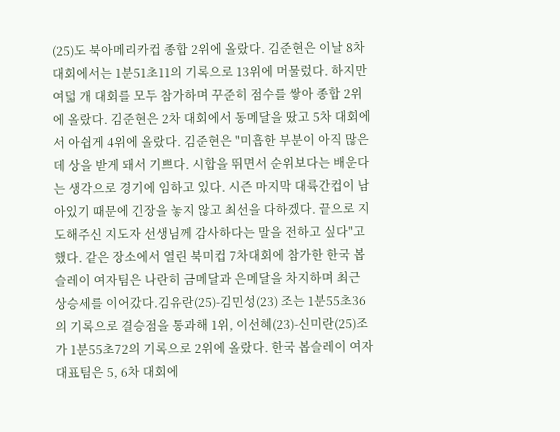(25)도 북아메리카컵 종합 2위에 올랐다. 김준현은 이날 8차 대회에서는 1분51초11의 기록으로 13위에 머물렀다. 하지만 여덟 개 대회를 모두 참가하며 꾸준히 점수를 쌓아 종합 2위에 올랐다. 김준현은 2차 대회에서 동메달을 땄고 5차 대회에서 아쉽게 4위에 올랐다. 김준현은 "미흡한 부분이 아직 많은데 상을 받게 돼서 기쁘다. 시합을 뛰면서 순위보다는 배운다는 생각으로 경기에 임하고 있다. 시즌 마지막 대륙간컵이 남아있기 때문에 긴장을 놓지 않고 최선을 다하겠다. 끝으로 지도해주신 지도자 선생님께 감사하다는 말을 전하고 싶다"고 했다. 같은 장소에서 열린 북미컵 7차대회에 참가한 한국 봅슬레이 여자팀은 나란히 금메달과 은메달을 차지하며 최근 상승세를 이어갔다.김유란(25)-김민성(23) 조는 1분55초36의 기록으로 결승점을 통과해 1위, 이선혜(23)-신미란(25)조가 1분55초72의 기록으로 2위에 올랐다. 한국 봅슬레이 여자 대표팀은 5, 6차 대회에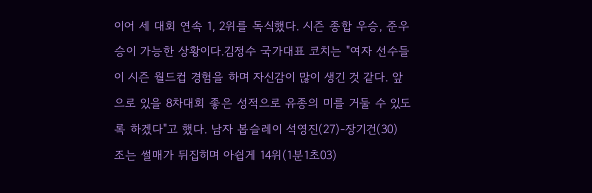이어 세 대회 연속 1, 2위를 독식했다. 시즌 종합 우승, 준우승이 가능한 상황이다.김정수 국가대표 코치는 "여자 선수들이 시즌 월드컵 경험을 하며 자신감이 많이 생긴 것 같다. 앞으로 있을 8차대회 좋은 성적으로 유종의 미를 거둘 수 있도록 하겠다"고 했다. 남자 봅슬레이 석영진(27)-장기건(30) 조는 썰매가 뒤집히며 아쉽게 14위(1분1초03)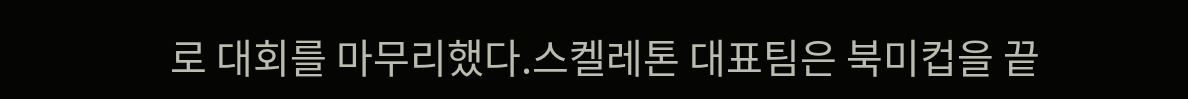로 대회를 마무리했다.스켈레톤 대표팀은 북미컵을 끝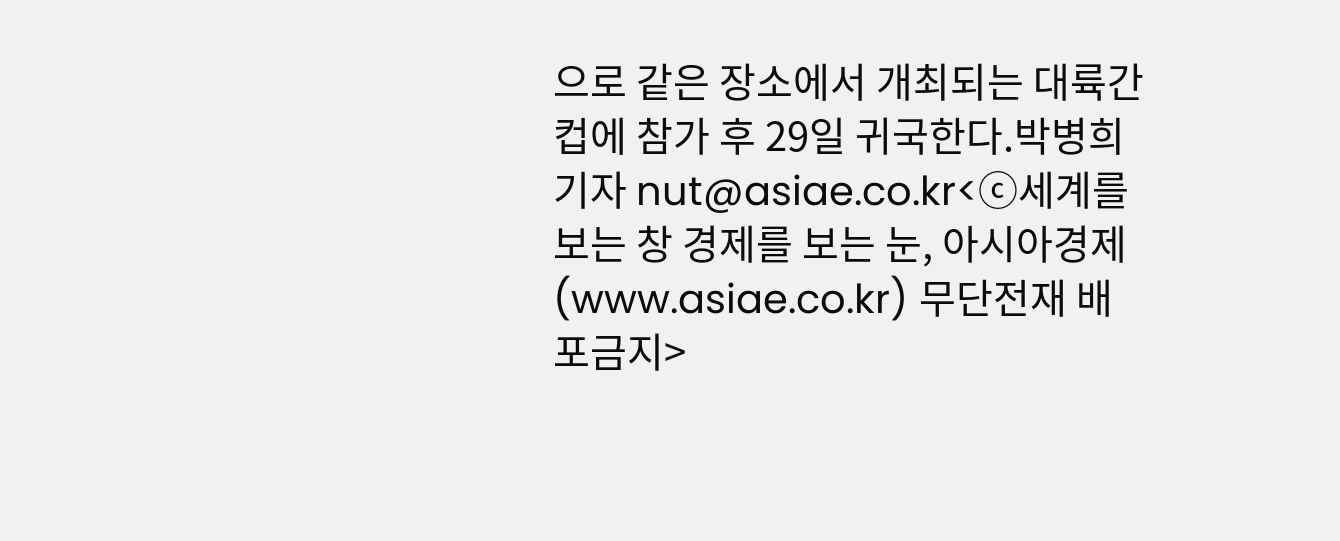으로 같은 장소에서 개최되는 대륙간컵에 참가 후 29일 귀국한다.박병희 기자 nut@asiae.co.kr<ⓒ세계를 보는 창 경제를 보는 눈, 아시아경제(www.asiae.co.kr) 무단전재 배포금지>